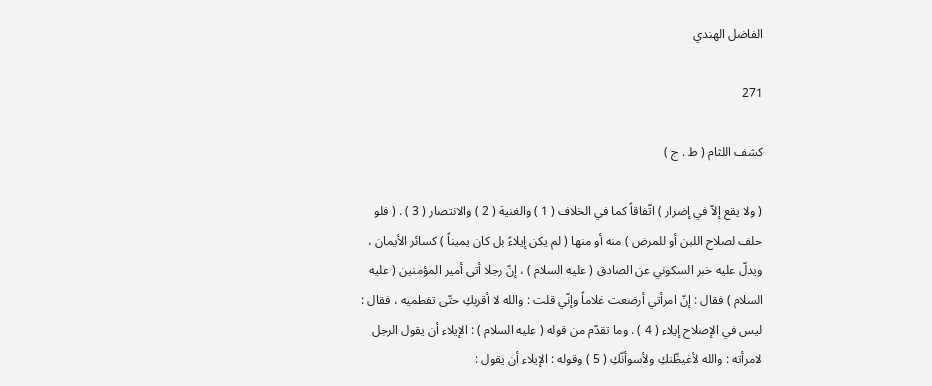الفاضل الهندي

271

كشف اللثام ( ط . ج )

( ولا يقع إلاّ في إضرار ) اتّفاقاً كما في الخلاف ( 1 ) والغنية ( 2 ) والانتصار ( 3 ) . ( فلو حلف لصلاح اللبن أو للمرض ) منه أو منها ( لم يكن إيلاءً بل كان يميناً ) كسائر الأيمان ، ويدلّ عليه خبر السكوني عن الصادق ( عليه السلام ) ، إنّ رجلا أتى أمير المؤمنين ( عليه السلام ) فقال : إنّ امرأتي أرضعت غلاماً وإنّي قلت : والله لا أقربكِ حتّى تفطميه ، فقال : ليس في الإصلاح إيلاء ( 4 ) . وما تقدّم من قوله ( عليه السلام ) : الإيلاء أن يقول الرجل لامرأته : والله لأغيظّنكِ ولأسوأنّكِ ( 5 ) وقوله : الإيلاء أن يقول :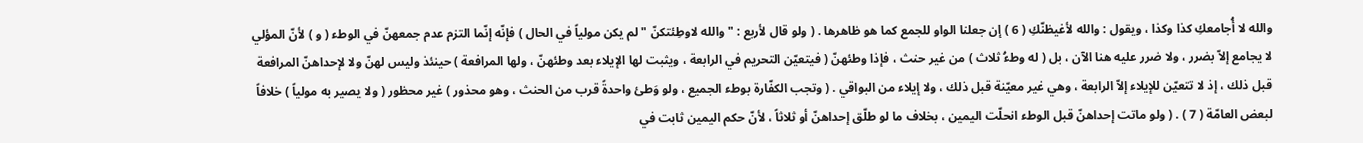والله لا أُجامعكِ كذا وكذا ، ويقول : والله لأغيظنّكِ ( 6 ) إن جعلنا الواو للجمع كما هو ظاهرها . ( ولو قال لأربع : " والله لاوطِئتكنّ " لم يكن مولياً في الحال ) فإنّه إنّما التزم عدم جمعهنّ في الوطء ( و ) لأنّ المؤلي لا يجامع إلاّ بضرر ، ولا ضرر عليه هنا الآن ، بل ( له وطءُ ثلاث ) من غير حنث ، فإذا وطئهنّ ( فيتعيّن التحريم في الرابعة ، ويثبت لها الإيلاء بعد وطئهنّ ، ولها المرافعة ) حينئذ وليس لهنّ ولا لإحداهنّ المرافعة قبل ذلك ، إذ لا تتعيّن للإيلاء إلاّ الرابعة ، وهي غير معيّنة قبل ذلك ، ولا إيلاء من البواقي . ( وتجب الكفّارة بوطء الجميع ، ولو وَطئ واحدةً قرب من الحنث ، وهو محذور ) غير محظور ( ولا يصير به مولياً ) خلافاً لبعض العامّة ( 7 ) . ( ولو ماتت إحداهنّ قبل الوطء انحلّت اليمين ، بخلاف ما لو طلّق إحداهنّ أو ثلاثاً ، لأنّ حكم اليمين ثابت في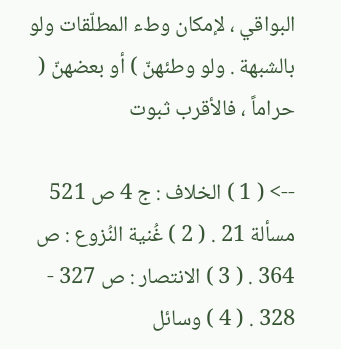البواقي ، لإمكان وطء المطلّقات ولو بالشبهة . ولو وطئهنّ ) أو بعضهنّ ( حراماً ، فالأقرب ثبوت

--> ( 1 ) الخلاف : ج 4 ص 521 مسألة 21 . ( 2 ) غُنية النُزوع : ص 364 . ( 3 ) الانتصار : ص 327 - 328 . ( 4 ) وسائل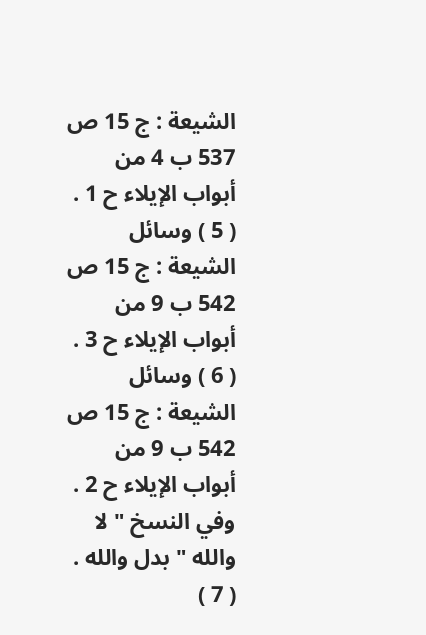الشيعة : ج 15 ص 537 ب 4 من أبواب الإيلاء ح 1 . ( 5 ) وسائل الشيعة : ج 15 ص 542 ب 9 من أبواب الإيلاء ح 3 . ( 6 ) وسائل الشيعة : ج 15 ص 542 ب 9 من أبواب الإيلاء ح 2 . وفي النسخ " لا والله " بدل والله . ( 7 )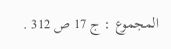المجموع : ج 17 ص 312 .